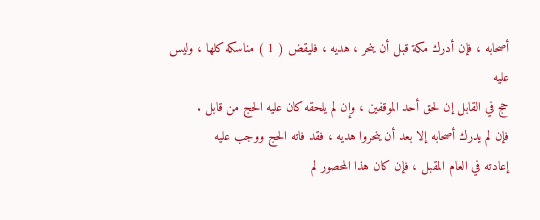أصحابه ، فإن أدرك مكة قبل أن ينحر ، هديه ، فليقض ( 1 ) مناسكه كلها ، وليس عليه
حج في القابل إن لحق أحد الموقفين ، وإن لم يلحقه كان عليه الحج من قابل .
فإن لم يدرك أصحابه إلا بعد أن ينحروا هديه ، فقد فاته الحج ووجب عليه
إعادته في العام المقبل ، فإن كان هذا المحصور لم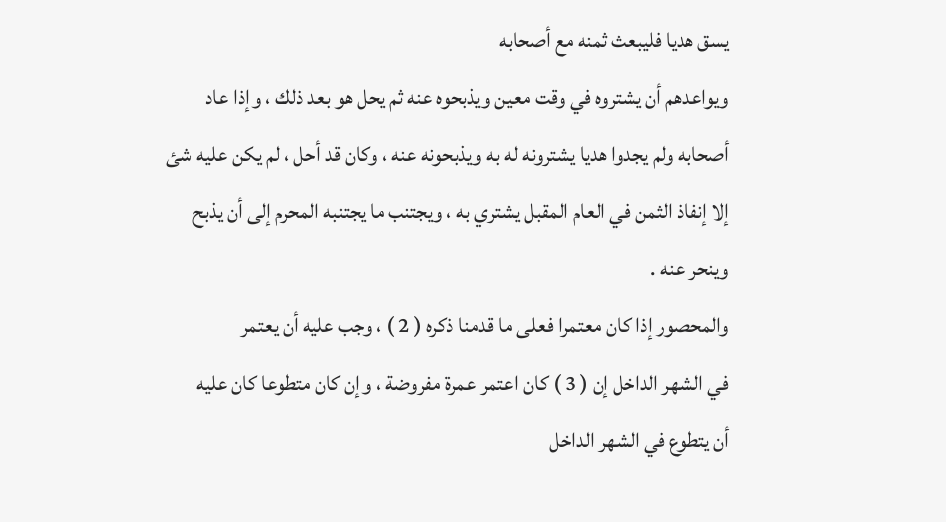يسق هديا فليبعث ثمنه مع أصحابه
ويواعدهم أن يشتروه في وقت معين ويذبحوه عنه ثم يحل هو بعد ذلك ، وإذا عاد
أصحابه ولم يجدوا هديا يشترونه له به ويذبحونه عنه ، وكان قد أحل ، لم يكن عليه شئ
إلا إنفاذ الثمن في العام المقبل يشتري به ، ويجتنب ما يجتنبه المحرم إلى أن يذبح
وينحر عنه .
والمحصور إذا كان معتمرا فعلى ما قدمنا ذكره ( 2 ) ، وجب عليه أن يعتمر
في الشهر الداخل إن ( 3 ) كان اعتمر عمرة مفروضة ، وإن كان متطوعا كان عليه
أن يتطوع في الشهر الداخل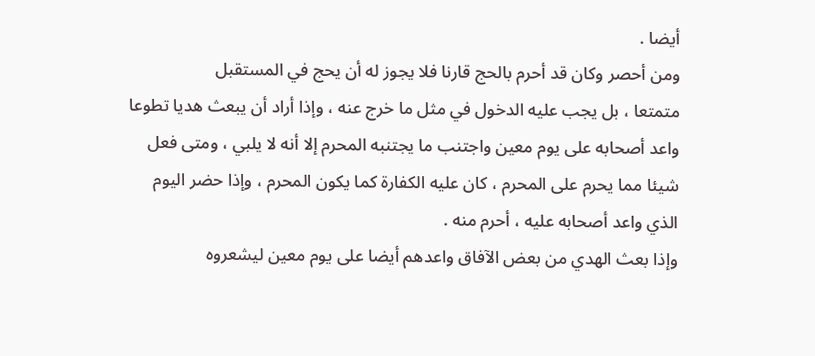أيضا .
ومن أحصر وكان قد أحرم بالحج قارنا فلا يجوز له أن يحج في المستقبل
متمتعا ، بل يجب عليه الدخول في مثل ما خرج عنه ، وإذا أراد أن يبعث هديا تطوعا
واعد أصحابه على يوم معين واجتنب ما يجتنبه المحرم إلا أنه لا يلبي ، ومتى فعل
شيئا مما يحرم على المحرم ، كان عليه الكفارة كما يكون المحرم ، وإذا حضر اليوم
الذي واعد أصحابه عليه ، أحرم منه .
وإذا بعث الهدي من بعض الآفاق واعدهم أيضا على يوم معين ليشعروه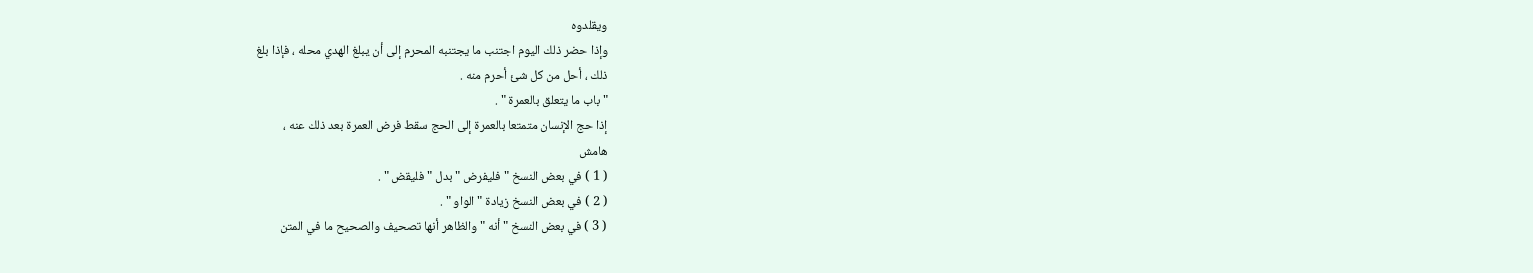ويقلدوه
وإذا حضر ذلك اليوم اجتنب ما يجتنبه المحرم إلى أن يبلغ الهدي محله ، فإذا بلغ
ذلك ، أحل من كل شئ أحرم منه .
" باب ما يتعلق بالعمرة " .
إذا حج الإنسان متمتعا بالعمرة إلى الحج سقط فرض العمرة بعد ذلك عنه ،
هامش
( 1 ) في بعض النسخ " فليفرض " بدل " فليقض " .
( 2 ) في بعض النسخ زيادة " الواو " .
( 3 ) في بعض النسخ " أنه " والظاهر أنها تصحيف والصحيح ما في المتن